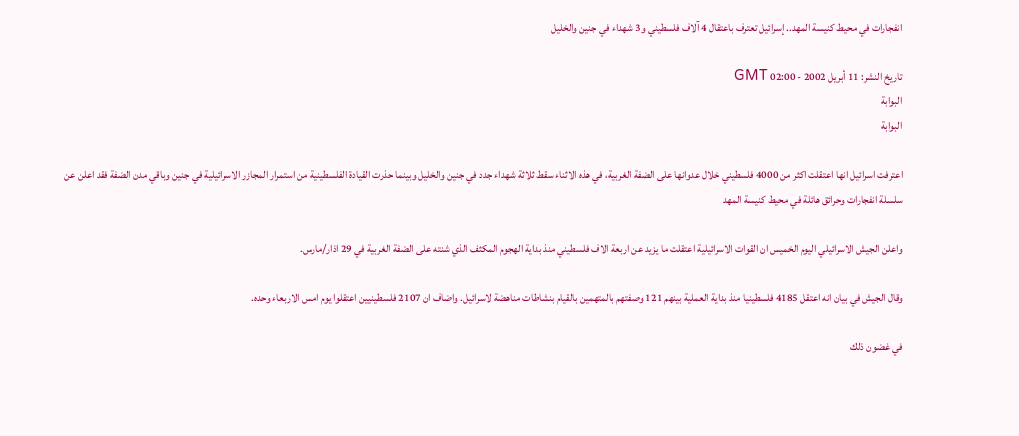انفجارات في محيط كنيسة المهد.. إسرائيل تعترف باعتقال 4 آلاف فلسطيني و3 شهداء في جنين والخليل

تاريخ النشر: 11 أبريل 2002 - 02:00 GMT
البوابة
البوابة

اعترفت اسرائيل انها اعتقلت اكثر من 4000 فلسطيني خلال عدوانها على الضفة الغربية، في هذه الاثناء سقط ثلاثة شهداء جدد في جنين والخليل وبينما حذرت القيادة الفلسطينية من استمرار المجازر الاسرائيلية في جنين وباقي مدن الضفة فقد اعلن عن سلسلة انفجارات وحرائق هائلة في محيط كنيسة المهد

واعلن الجيش الاسرائيلي اليوم الخميس ان القوات الاسرائيلية اعتقلت ما يزيد عن اربعة الاف فلسطيني منذ بداية الهجوم المكثف الذي شنته على الضفة الغربية في 29 اذار/مارس.

وقال الجيش في بيان انه اعتقل 4185 فلسطينيا منذ بداية العملية بينهم 121 وصفتهم بالمتهمين بالقيام بنشاطات مناهضة لاسرائيل. واضاف ان 2107 فلسطينيين اعتقلوا يوم امس الاربعاء وحده.

في غضون ذلك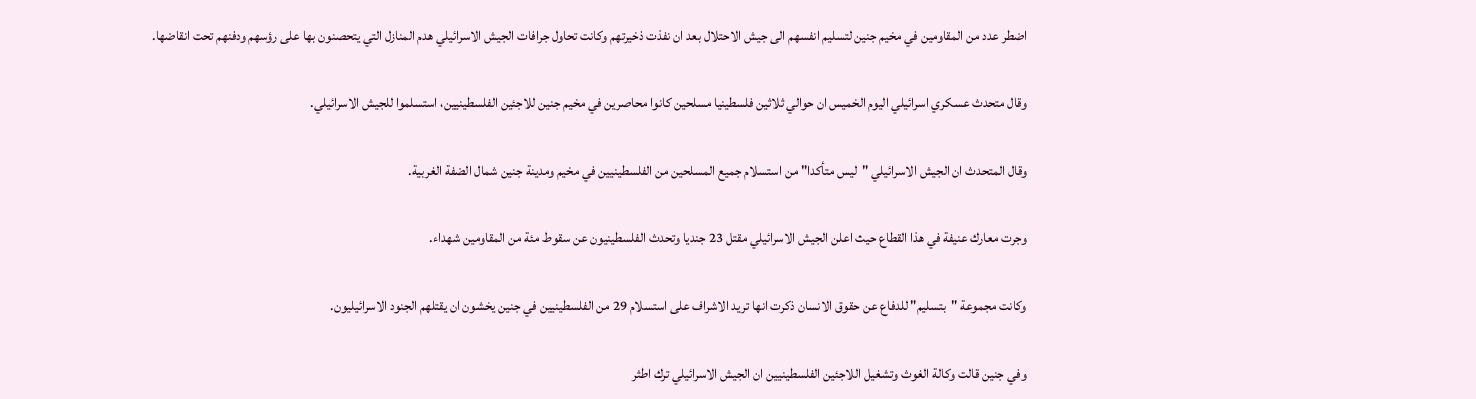اضطر عدد من المقاومين في مخيم جنين لتسليم انفسهم الى جيش الاحتلال بعد ان نفذت ذخيرتهم وكانت تحاول جرافات الجيش الاسرائيلي هدم المنازل التي يتحصنون بها على رؤسهم ودفنهم تحت انقاضها.

وقال متحدث عسكري اسرائيلي اليوم الخميس ان حوالي ثلاثين فلسطينيا مسلحين كانوا محاصرين في مخيم جنين للاجئين الفلسطينيين، استسلموا للجيش الاسرائيلي.

وقال المتحدث ان الجيش الاسرائيلي "ليس متأكدا" من استسلام جميع المسلحين من الفلسطينيين في مخيم ومدينة جنين شمال الضفة الغربية.

وجرت معارك عنيفة في هذا القطاع حيث اعلن الجيش الاسرائيلي مقتل 23 جنديا وتحدث الفلسطينيون عن سقوط مئة من المقاومين شهداء.

وكانت مجموعة "بتسليم" للدفاع عن حقوق الانسان ذكرت انها تريد الاشراف على استسلام 29 من الفلسطينيين في جنين يخشون ان يقتلهم الجنود الاسرائيليون.

وفي جنين قالت وكالة الغوث وتشغيل اللاجئين الفلسطينيين ان الجيش الاسرائيلي ترك اطثر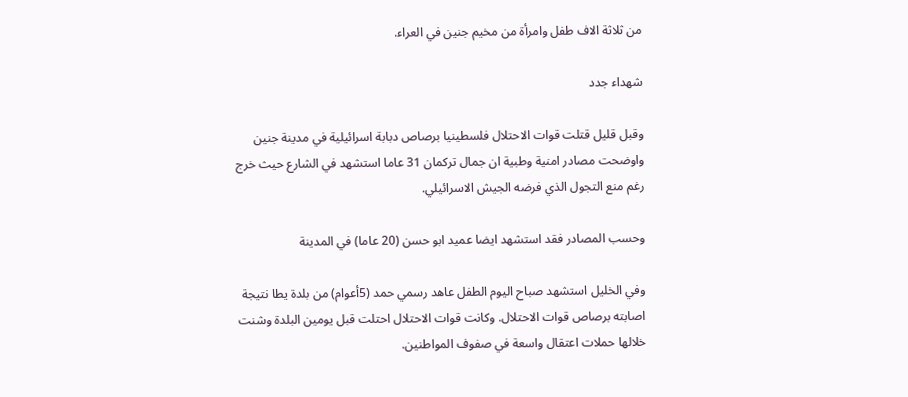من ثلاثة الاف طفل وامرأة من مخيم جنين في العراء.

شهداء جدد

وقبل قليل قتلت قوات الاحتلال فلسطينيا برصاص دبابة اسرائيلية في مدينة جنين واوضحت مصادر امنية وطبية ان جمال تركمان 31 عاما استشهد في الشارع حيث خرج رغم منع التجول الذي فرضه الجيش الاسرائيلي.

وحسب المصادر فقد استشهد ايضا عميد ابو حسن (20 عاما) في المدينة

وفي الخليل استشهد صباح اليوم الطفل عاهد رسمي حمد (5أعوام) من بلدة يطا نتيجة اصابته برصاص قوات الاحتلال. وكانت قوات الاحتلال احتلت قبل يومين البلدة وشنت خلالها حملات اعتقال واسعة في صفوف المواطنين.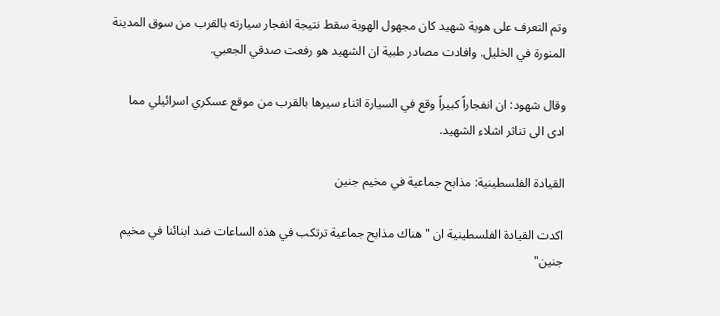وتم التعرف على هوية شهيد كان مجهول الهوية سقط نتيجة انفجار سيارته بالقرب من سوق المدينة المنورة في الخليل. وافادت مصادر طبية ان الشهيد هو رفعت صدقي الجعبي.

وقال شهود: ان انفجاراً كبيراً وقع في السيارة اثناء سيرها بالقرب من موقع عسكري اسرائيلي مما ادى الى تناثر اشلاء الشهيد.

القيادة الفلسطينية: مذابح جماعية في مخيم جنين

اكدت القيادة الفلسطينية ان "هناك مذابح جماعية ترتكب في هذه الساعات ضد ابنائنا في مخيم جنين"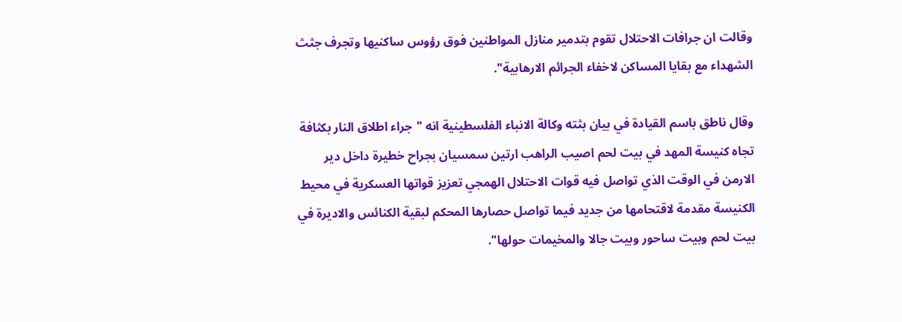وقالت ان جرافات الاحتلال تقوم بتدمير منازل المواطنين فوق رؤوس ساكنيها وتجرف جثث الشهداء مع بقايا المساكن لاخفاء الجرائم الارهابية".

وقال ناطق باسم القيادة في بيان بثته وكالة الانباء الفلسطينية انه "جراء اطلاق النار بكثافة تجاه كنيسة المهد في بيت لحم اصيب الراهب ارتين سمسيان بجراح خطيرة داخل دير الارمن في الوقت الذي تواصل فيه قوات الاحتلال الهمجي تعزيز قواتها العسكرية في محيط الكنيسة مقدمة لاقتحامها من جديد فيما تواصل حصارها المحكم لبقية الكنائس والاديرة في بيت لحم وبيت ساحور وبيت جالا والمخيمات حولها".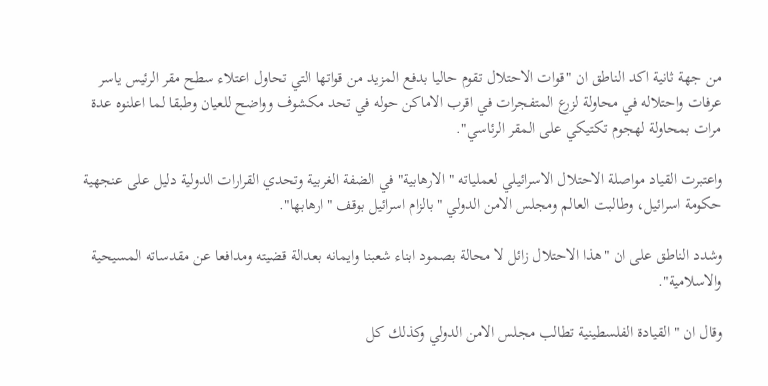من جهة ثانية اكد الناطق ان "قوات الاحتلال تقوم حاليا بدفع المزيد من قواتها التي تحاول اعتلاء سطح مقر الرئيس ياسر عرفات واحتلاله في محاولة لزرع المتفجرات في اقرب الاماكن حوله في تحد مكشوف وواضح للعيان وطبقا لما اعلنوه عدة مرات بمحاولة لهجوم تكتيكي على المقر الرئاسي".

واعتبرت القياد مواصلة الاحتلال الاسرائيلي لعملياته "الارهابية" في الضفة الغربية وتحدي القرارات الدولية دليل على عنجهية حكومة اسرائيل، وطالبت العالم ومجلس الامن الدولي "بالزام اسرائيل بوقف "ارهابها".

وشدد الناطق على ان "هذا الاحتلال زائل لا محالة بصمود ابناء شعبنا وايمانه بعدالة قضيته ومدافعا عن مقدساته المسيحية والاسلامية".

وقال ان "القيادة الفلسطينية تطالب مجلس الامن الدولي وكذلك كل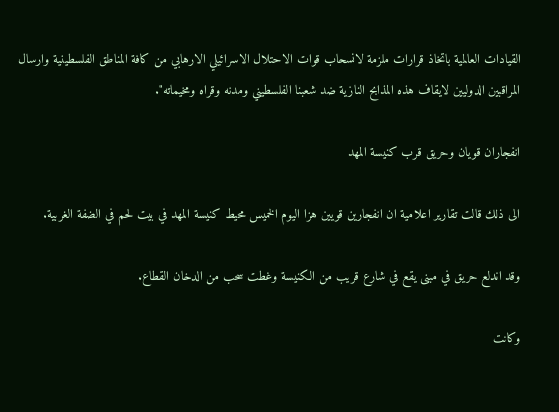القيادات العالمية باتخاذ قرارات ملزمة لانسحاب قوات الاحتلال الاسرائيلي الارهابي من كافة المناطق الفلسطينية وارسال المراقبين الدوليين لايقاف هذه المذابح النازية ضد شعبنا الفلسطيني ومدنه وقراه ومخيماته".

انفجاران قويان وحريق قرب كنيسة المهد

الى ذلك قالت تقارير اعلامية ان انفجارين قويين هزا اليوم الخميس محيط كنيسة المهد في بيت لحم في الضفة الغربية.

وقد اندلع حريق في مبنى يقع في شارع قريب من الكنيسة وغطت سحب من الدخان القطاع.

وكانت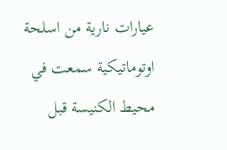عيارات نارية من اسلحة اوتوماتيكية سمعت في محيط الكنيسة قبل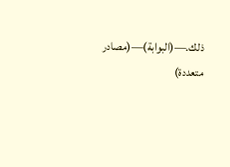ذلك.—(البوابة)—(مصادر متعددة)